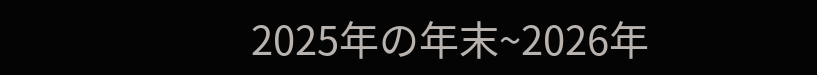2025年の年末~2026年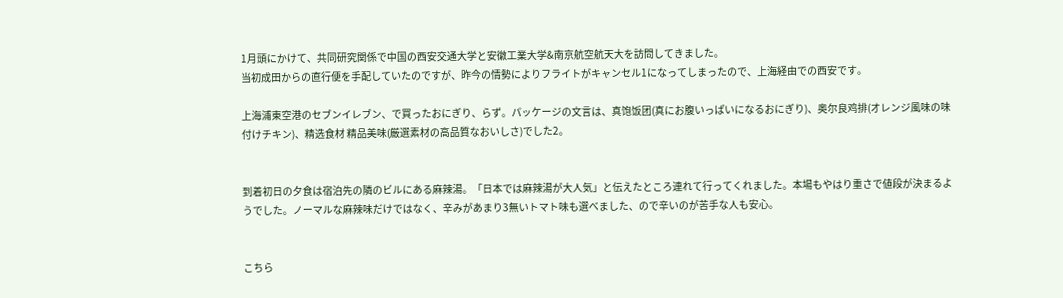1月頭にかけて、共同研究関係で中国の西安交通大学と安徽工業大学&南京航空航天大を訪問してきました。
当初成田からの直行便を手配していたのですが、昨今の情勢によりフライトがキャンセル1になってしまったので、上海経由での西安です。

上海浦東空港のセブンイレブン、で買ったおにぎり、らず。パッケージの文言は、真饱饭团(真にお腹いっぱいになるおにぎり)、奥尔良鸡排(オレンジ風味の味付けチキン)、精选食材 精品美味(厳選素材の高品質なおいしさ)でした2。


到着初日の夕食は宿泊先の隣のビルにある麻辣湯。「日本では麻辣湯が大人気」と伝えたところ連れて行ってくれました。本場もやはり重さで値段が決まるようでした。ノーマルな麻辣味だけではなく、辛みがあまり3無いトマト味も選べました、ので辛いのが苦手な人も安心。


こちら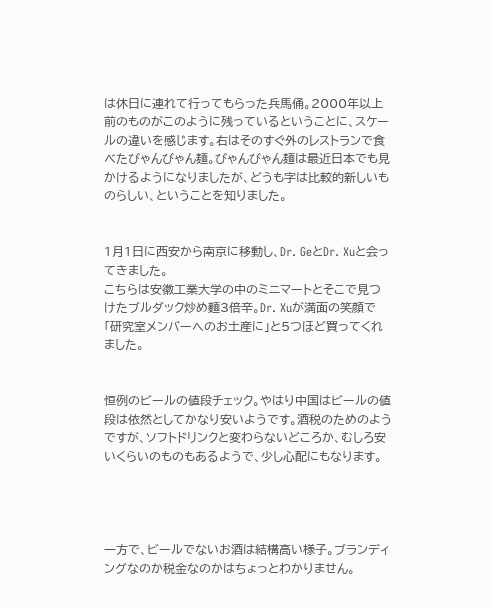は休日に連れて行ってもらった兵馬俑。2000年以上前のものがこのように残っているということに、スケールの違いを感じます。右はそのすぐ外のレストランで食べたびゃんびゃん麺。びゃんびゃん麺は最近日本でも見かけるようになりましたが、どうも字は比較的新しいものらしい、ということを知りました。


1月1日に西安から南京に移動し、Dr. GeとDr. Xuと会ってきました。
こちらは安徽工業大学の中のミニマートとそこで見つけたブルダック炒め麵3倍辛。Dr. Xuが満面の笑顔で「研究室メンバーへのお土産に」と5つほど買ってくれました。


恒例のビールの値段チェック。やはり中国はビールの値段は依然としてかなり安いようです。酒税のためのようですが、ソフトドリンクと変わらないどころか、むしろ安いくらいのものもあるようで、少し心配にもなります。




一方で、ビールでないお酒は結構高い様子。ブランディングなのか税金なのかはちょっとわかりません。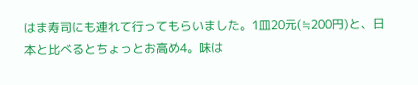はま寿司にも連れて行ってもらいました。1皿20元(≒200円)と、日本と比べるとちょっとお高め4。味は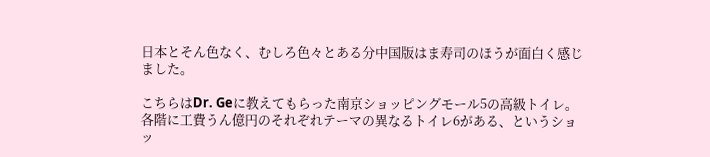日本とそん色なく、むしろ色々とある分中国版はま寿司のほうが面白く感じました。

こちらはDr. Geに教えてもらった南京ショッピングモール5の高級トイレ。各階に工費うん億円のそれぞれテーマの異なるトイレ6がある、というショッ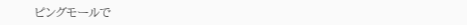ピングモールで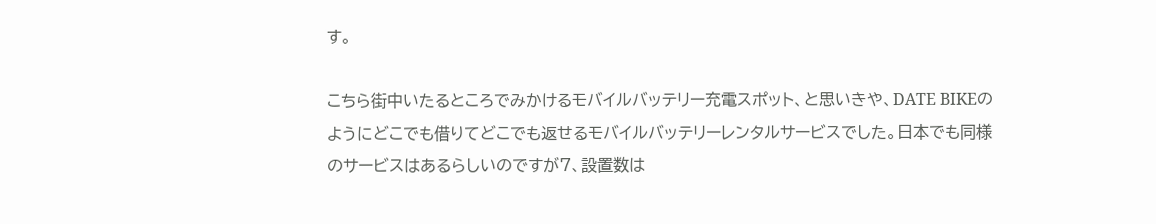す。

こちら街中いたるところでみかけるモバイルバッテリー充電スポット、と思いきや、DATE BIKEのようにどこでも借りてどこでも返せるモバイルバッテリーレンタルサービスでした。日本でも同様のサービスはあるらしいのですが7、設置数は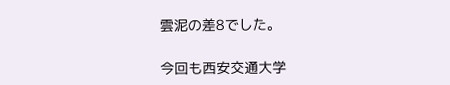雲泥の差8でした。

今回も西安交通大学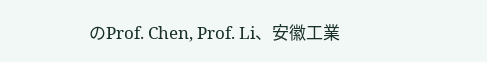のProf. Chen, Prof. Li、安徽工業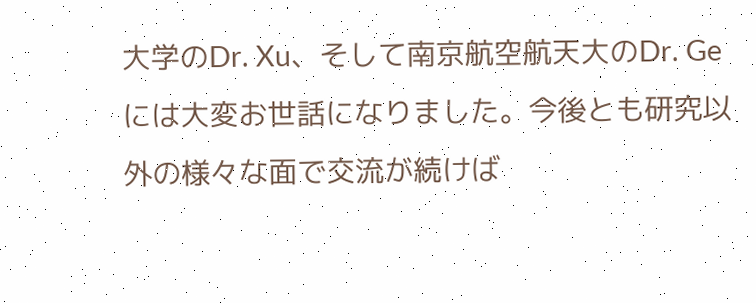大学のDr. Xu、そして南京航空航天大のDr. Geには大変お世話になりました。今後とも研究以外の様々な面で交流が続けば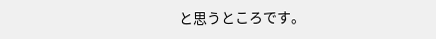と思うところです。